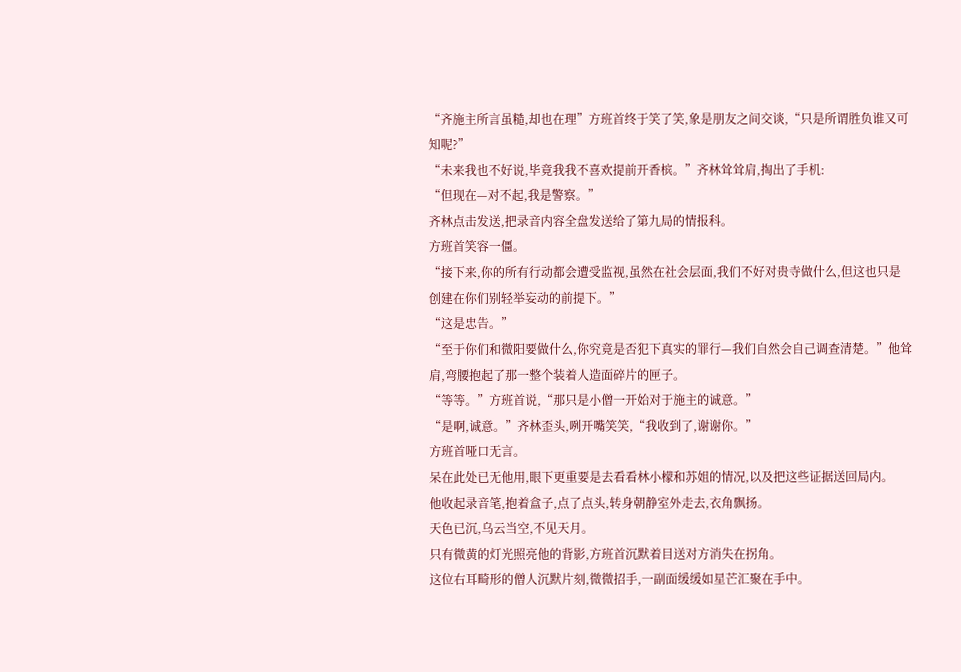“齐施主所言虽糙,却也在理”方班首终于笑了笑,象是朋友之间交谈,“只是所谓胜负谁又可知呢?”
“未来我也不好说,毕竟我我不喜欢提前开香槟。”齐林耸耸肩,掏出了手机:
“但现在—对不起,我是警察。”
齐林点击发送,把录音内容全盘发送给了第九局的情报科。
方班首笑容一僵。
“接下来,你的所有行动都会遭受监视,虽然在社会层面,我们不好对贵寺做什么,但这也只是创建在你们别轻举妄动的前提下。”
“这是忠告。”
“至于你们和微阳要做什么,你究竟是否犯下真实的罪行—我们自然会自己调查清楚。”他耸肩,弯腰抱起了那一整个装着人造面碎片的匣子。
“等等。”方班首说,“那只是小僧一开始对于施主的诚意。”
“是啊,诚意。”齐林歪头,咧开嘴笑笑,“我收到了,谢谢你。”
方班首哑口无言。
呆在此处已无他用,眼下更重要是去看看林小檬和苏姐的情况,以及把这些证据送回局内。
他收起录音笔,抱着盒子,点了点头,转身朝静室外走去,衣角飘扬。
天色已沉,乌云当空,不见天月。
只有微黄的灯光照亮他的背影,方班首沉默着目送对方消失在拐角。
这位右耳畸形的僧人沉默片刻,微微招手,一副面缓缓如星芒汇聚在手中。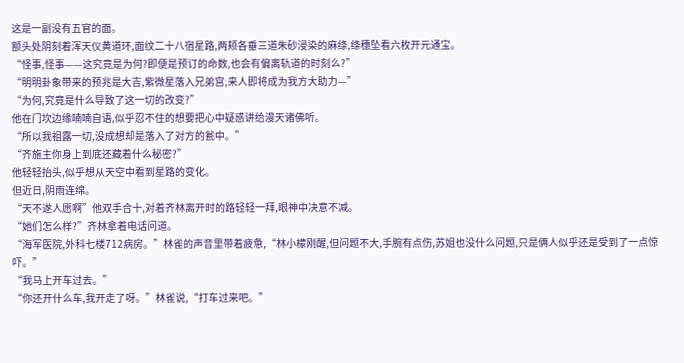这是一副没有五官的面。
额头处阴刻着浑天仪黄道环,面纹二十八宿星路,两颊各垂三道朱砂浸染的麻绦,绦穗坠看六枚开元通宝。
“怪事,怪事——这究竟是为何?即便是预订的命数,也会有偏离轨道的时刻么?”
“明明卦象带来的预兆是大吉,紫微星落入兄弟宫,来人即将成为我方大助力—”
“为何,究竟是什么导致了这一切的改变?”
他在门坎边缘喃喃自语,似乎忍不住的想要把心中疑惑讲给漫天诸佛听。
“所以我祖露一切,没成想却是落入了对方的瓮中。”
“齐施主你身上到底还藏着什么秘密?”
他轻轻抬头,似乎想从天空中看到星路的变化。
但近日,阴雨连绵。
“天不遂人愿啊”他双手合十,对着齐林离开时的路轻轻一拜,眼神中决意不减。
“她们怎么样?”齐林拿着电话问道。
“海军医院,外科七楼712病房。”林雀的声音里带着疲惫,“林小檬刚醒,但问题不大,手腕有点伤,苏姐也没什么问题,只是俩人似乎还是受到了一点惊吓。”
“我马上开车过去。”
“你还开什么车,我开走了呀。”林雀说,“打车过来吧。”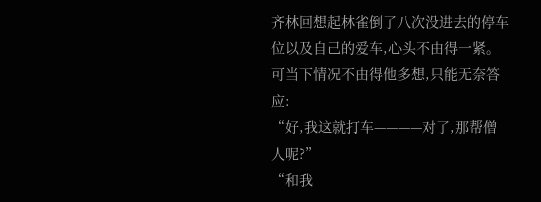齐林回想起林雀倒了八次没进去的停车位以及自己的爱车,心头不由得一紧。
可当下情况不由得他多想,只能无奈答应:
“好,我这就打车————对了,那帮僧人呢?”
“和我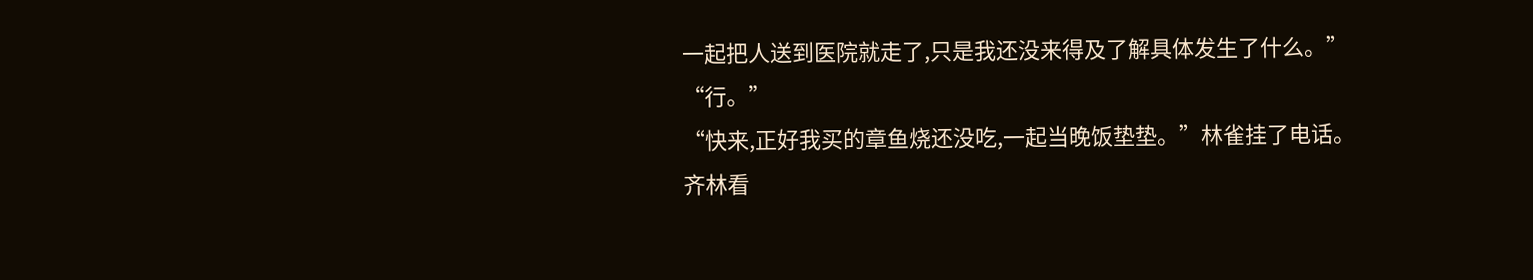一起把人送到医院就走了,只是我还没来得及了解具体发生了什么。”
“行。”
“快来,正好我买的章鱼烧还没吃,一起当晚饭垫垫。”林雀挂了电话。
齐林看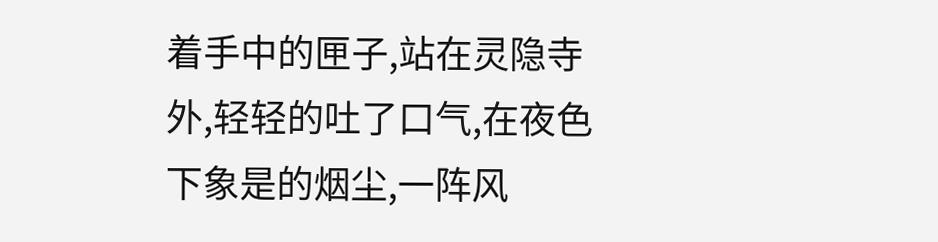着手中的匣子,站在灵隐寺外,轻轻的吐了口气,在夜色下象是的烟尘,一阵风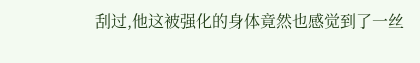刮过,他这被强化的身体竟然也感觉到了一丝